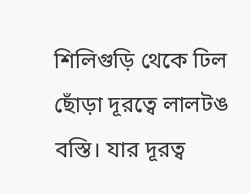শিলিগুড়ি থেকে ঢিল ছোঁড়া দূরত্বে লালটঙ বস্তি। যার দূরত্ব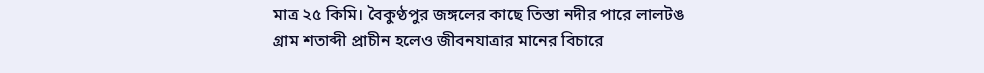মাত্র ২৫ কিমি। বৈকুণ্ঠপুর জঙ্গলের কাছে তিস্তা নদীর পারে লালটঙ গ্রাম শতাব্দী প্রাচীন হলেও জীবনযাত্রার মানের বিচারে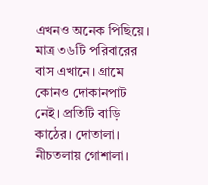এখনও অনেক পিছিয়ে। মাত্র ৩৬টি পরিবারের বাস এখানে। গ্রামে কোনও দোকানপাট নেই। প্রতিটি বাড়ি কাঠের। দোতালা। নীচতলায় গোশালা।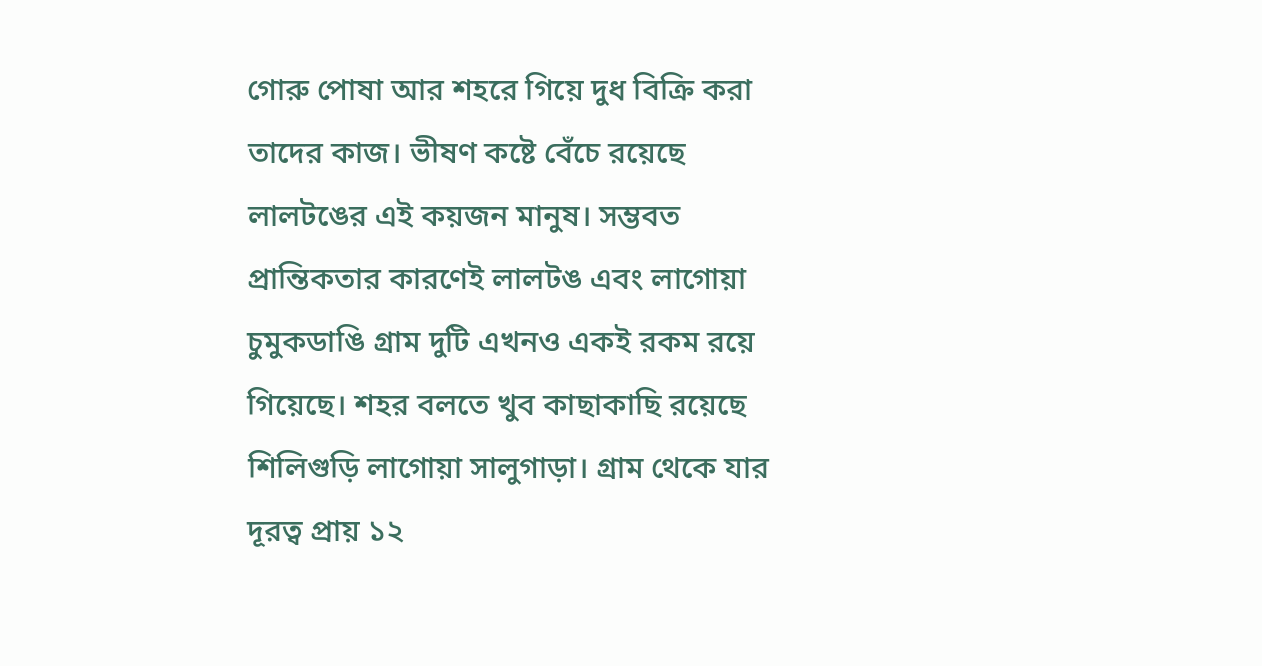গোরু পোষা আর শহরে গিয়ে দুধ বিক্রি করা তাদের কাজ। ভীষণ কষ্টে বেঁচে রয়েছে লালটঙের এই কয়জন মানুষ। সম্ভবত প্রান্তিকতার কারণেই লালটঙ এবং লাগোয়া চুমুকডাঙি গ্রাম দুটি এখনও একই রকম রয়ে গিয়েছে। শহর বলতে খুব কাছাকাছি রয়েছে শিলিগুড়ি লাগোয়া সালুগাড়া। গ্রাম থেকে যার দূরত্ব প্রায় ১২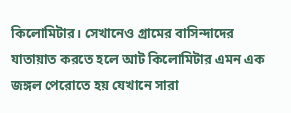কিলোমিটার। সেখানেও গ্রামের বাসিন্দাদের যাতায়াত করতে হলে আট কিলোমিটার এমন এক জঙ্গল পেরোতে হয় যেখানে সারা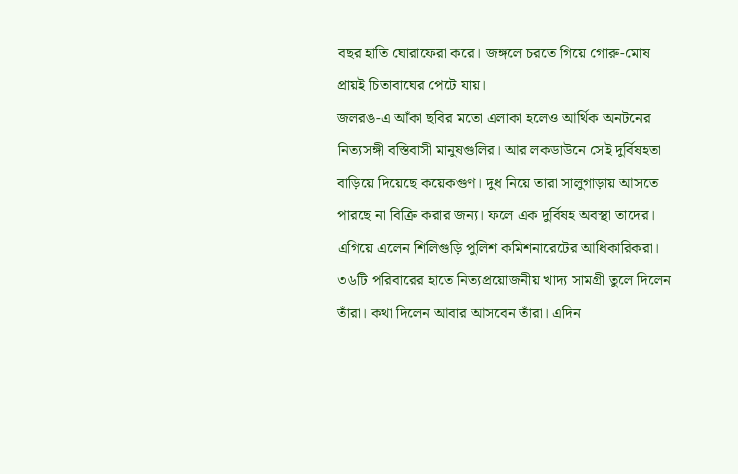বছর হাতি ঘোরাফেরা করে। জঙ্গলে চরতে গিয়ে গোরু-মোষ প্রায়ই চিতাবাঘের পেটে যায়।
জলরঙ-এ আঁকা ছবির মতো এলাকা হলেও আর্থিক অনটনের নিত্যসঙ্গী বস্তিবাসী মানুষগুলির। আর লকডাউনে সেই দুর্বিষহতা বাড়িয়ে দিয়েছে কয়েকগুণ। দুধ নিয়ে তারা সালুগাড়ায় আসতে পারছে না বিক্রি করার জন্য। ফলে এক দুর্বিষহ অবস্থা তাদের। এগিয়ে এলেন শিলিগুড়ি পুলিশ কমিশনারেটের আধিকারিকরা। ৩৬টি পরিবারের হাতে নিত্যপ্রয়োজনীয় খাদ্য সামগ্রী তুলে দিলেন তাঁরা। কথা দিলেন আবার আসবেন তাঁরা। এদিন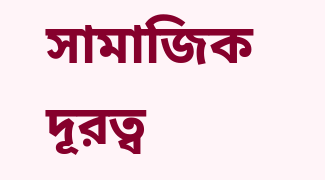সামাজিক দূরত্ব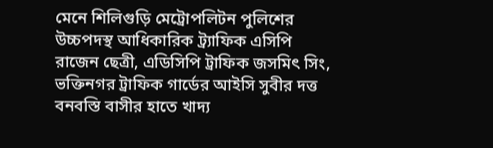মেনে শিলিগুড়ি মেট্রোপলিটন পুলিশের উচ্চপদস্থ আধিকারিক ট্র্যাফিক এসিপি রাজেন ছেত্রী, এডিসিপি ট্রাফিক জসমিৎ সিং, ভক্তিনগর ট্রাফিক গার্ডের আইসি সুবীর দত্ত বনবস্তি বাসীর হাতে খাদ্য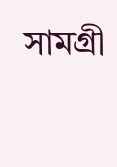সামগ্রী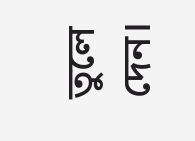তুলে দেন।